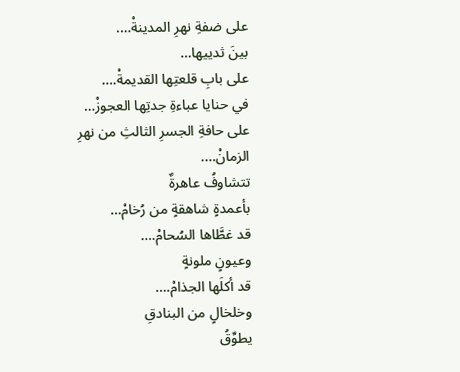على ضفةِ نهرِ المدينةْ….
بينَ ثدييها…
على بابِ قلعتِها القديمةْ.…
في حنايا عباءةِ جدتِها العجوزْ…
على حافةِ الجسرِ الثالثِ من نهرِ الزمانْ….
تتشاوفُ عاهرةٌ
بأعمدةٍ شاهقةٍ من رُخامْ…
قد غطَّاها السُحامْ.…
وعيونٍ ملونةٍ
قد أكلَها الجذامْ.…
وخلخالٍ من البنادقِ
يطوِّقُ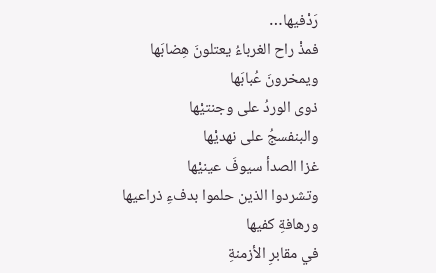رَدْفيها…
فمذْ راح الغرباءُ يعتلونَ هِضابَها
ويمخرونَ عُبابَها
ذوى الوردُ على وجنتيْها
والبنفسجُ على نهديْها
غزا الصدأ سيوفَ عينيْها
وتشردوا الذين حلموا بدفءِ ذراعيها
ورهافةِ كفيها
في مقابرِ الأزمنةِ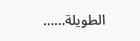الطويلة……